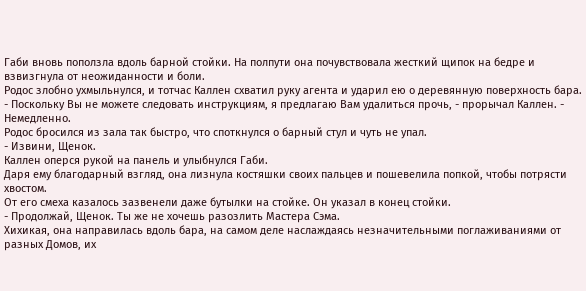Габи вновь поползла вдоль барной стойки. На полпути она почувствовала жесткий щипок на бедре и взвизгнула от неожиданности и боли.
Родос злобно ухмыльнулся, и тотчас Каллен схватил руку агента и ударил ею о деревянную поверхность бара.
- Поскольку Вы не можете следовать инструкциям, я предлагаю Вам удалиться прочь, - прорычал Каллен. - Немедленно.
Родос бросился из зала так быстро, что споткнулся о барный стул и чуть не упал.
- Извини, Щенок.
Каллен оперся рукой на панель и улыбнулся Габи.
Даря ему благодарный взгляд, она лизнула костяшки своих пальцев и пошевелила попкой, чтобы потрясти хвостом.
От его смеха казалось зазвенели даже бутылки на стойке. Он указал в конец стойки.
- Продолжай, Щенок. Ты же не хочешь разозлить Мастера Сэма.
Хихикая, она направилась вдоль бара, на самом деле наслаждаясь незначительными поглаживаниями от разных Домов, их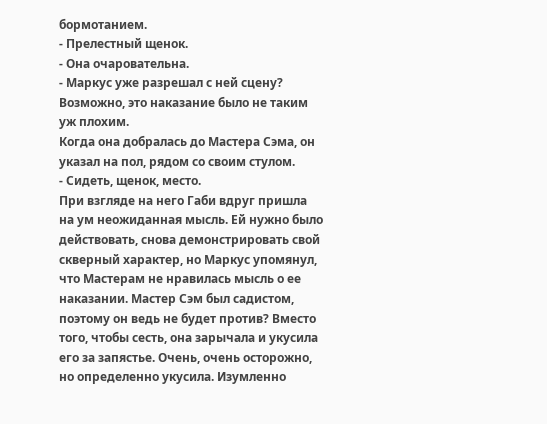бормотанием.
- Прелестный щенок.
- Она очаровательна.
- Маркус уже разрешал с ней сцену?
Возможно, это наказание было не таким уж плохим.
Когда она добралась до Мастера Сэма, он указал на пол, рядом со своим стулом.
- Сидеть, щенок, место.
При взгляде на него Габи вдруг пришла на ум неожиданная мысль. Ей нужно было действовать, снова демонстрировать свой скверный характер, но Маркус упомянул, что Мастерам не нравилась мысль о ее наказании. Мастер Сэм был садистом, поэтому он ведь не будет против? Вместо того, чтобы сесть, она зарычала и укусила его за запястье. Очень, очень осторожно, но определенно укусила. Изумленно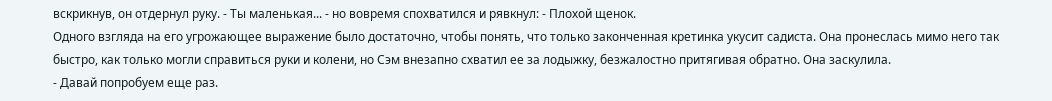вскрикнув, он отдернул руку. - Ты маленькая... - но вовремя спохватился и рявкнул: - Плохой щенок.
Одного взгляда на его угрожающее выражение было достаточно, чтобы понять, что только законченная кретинка укусит садиста. Она пронеслась мимо него так быстро, как только могли справиться руки и колени, но Сэм внезапно схватил ее за лодыжку, безжалостно притягивая обратно. Она заскулила.
- Давай попробуем еще раз.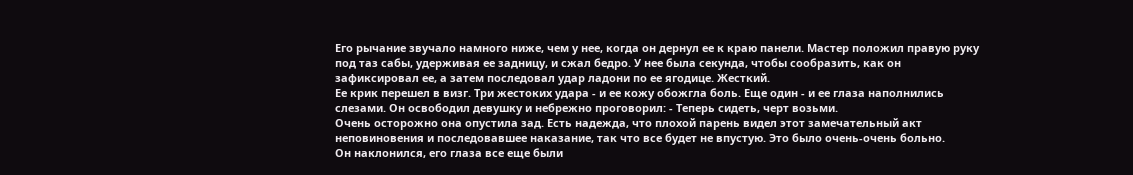Его рычание звучало намного ниже, чем у нее, когда он дернул ее к краю панели. Мастер положил правую руку под таз сабы, удерживая ее задницу, и сжал бедро. У нее была секунда, чтобы сообразить, как он зафиксировал ее, а затем последовал удар ладони по ее ягодице. Жесткий.
Ее крик перешел в визг. Три жестоких удара - и ее кожу обожгла боль. Еще один - и ее глаза наполнились слезами. Он освободил девушку и небрежно проговорил: - Теперь сидеть, черт возьми.
Очень осторожно она опустила зад. Есть надежда, что плохой парень видел этот замечательный акт неповиновения и последовавшее наказание, так что все будет не впустую. Это было очень-очень больно.
Он наклонился, его глаза все еще были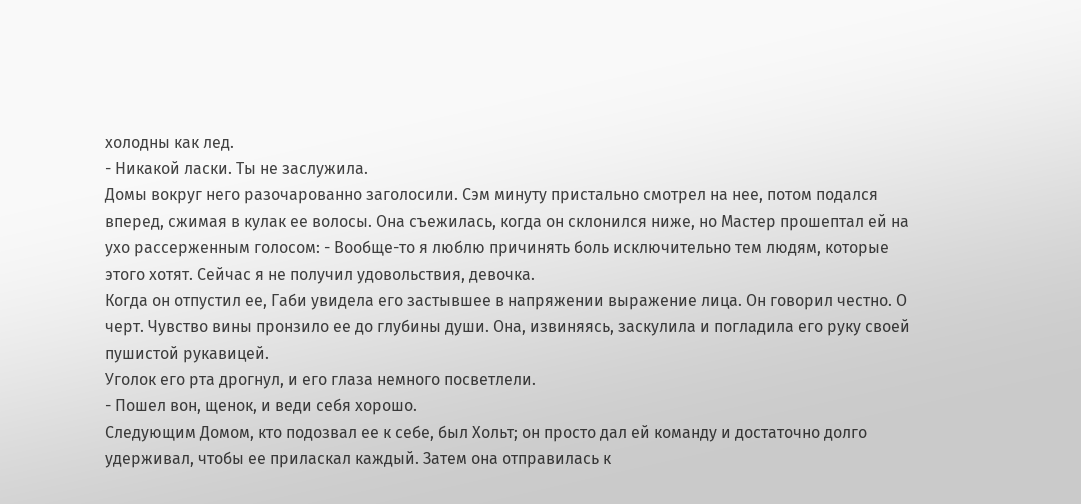холодны как лед.
- Никакой ласки. Ты не заслужила.
Домы вокруг него разочарованно заголосили. Сэм минуту пристально смотрел на нее, потом подался вперед, сжимая в кулак ее волосы. Она съежилась, когда он склонился ниже, но Мастер прошептал ей на ухо рассерженным голосом: - Вообще-то я люблю причинять боль исключительно тем людям, которые этого хотят. Сейчас я не получил удовольствия, девочка.
Когда он отпустил ее, Габи увидела его застывшее в напряжении выражение лица. Он говорил честно. О черт. Чувство вины пронзило ее до глубины души. Она, извиняясь, заскулила и погладила его руку своей пушистой рукавицей.
Уголок его рта дрогнул, и его глаза немного посветлели.
- Пошел вон, щенок, и веди себя хорошо.
Следующим Домом, кто подозвал ее к себе, был Хольт; он просто дал ей команду и достаточно долго удерживал, чтобы ее приласкал каждый. Затем она отправилась к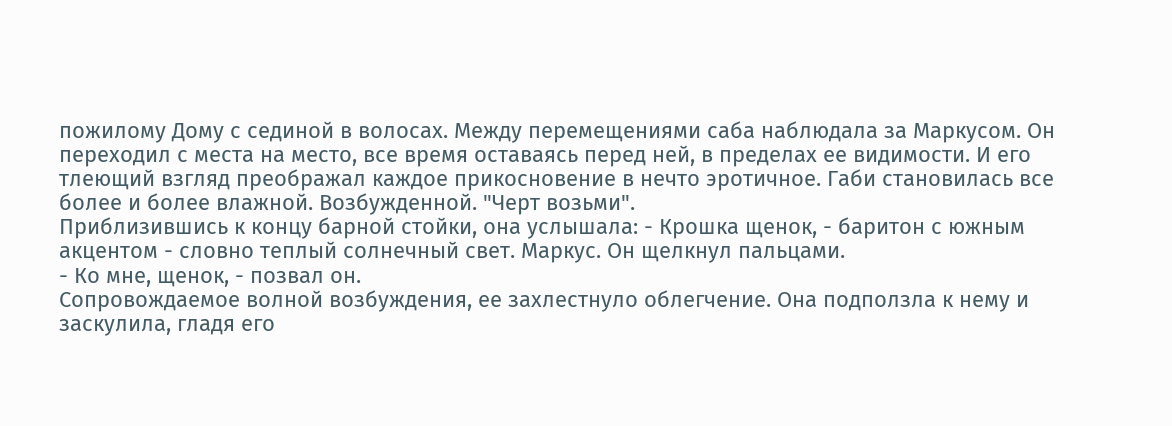пожилому Дому с сединой в волосах. Между перемещениями саба наблюдала за Маркусом. Он переходил с места на место, все время оставаясь перед ней, в пределах ее видимости. И его тлеющий взгляд преображал каждое прикосновение в нечто эротичное. Габи становилась все более и более влажной. Возбужденной. "Черт возьми".
Приблизившись к концу барной стойки, она услышала: - Крошка щенок, - баритон с южным акцентом - словно теплый солнечный свет. Маркус. Он щелкнул пальцами.
- Ко мне, щенок, - позвал он.
Сопровождаемое волной возбуждения, ее захлестнуло облегчение. Она подползла к нему и заскулила, гладя его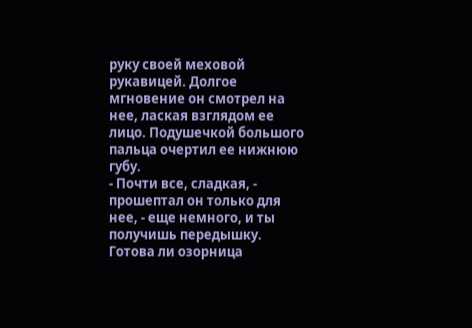руку своей меховой рукавицей. Долгое мгновение он смотрел на нее, лаская взглядом ее лицо. Подушечкой большого пальца очертил ее нижнюю губу.
- Почти все, сладкая, - прошептал он только для нее, - еще немного, и ты получишь передышку. Готова ли озорница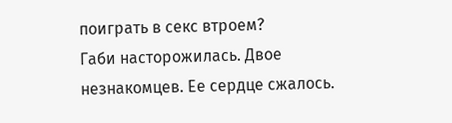поиграть в секс втроем?
Габи насторожилась. Двое незнакомцев. Ее сердце сжалось.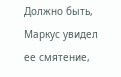Должно быть, Маркус увидел ее смятение,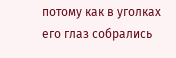потому как в уголках его глаз собрались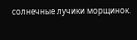солнечные лучики морщинок.